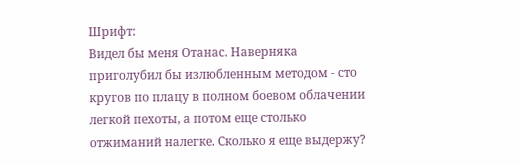Шрифт:
Видел бы меня Отанас. Наверняка приголубил бы излюбленным методом - сто кругов по плацу в полном боевом облачении легкой пехоты, а потом еще столько отжиманий налегке. Сколько я еще выдержу?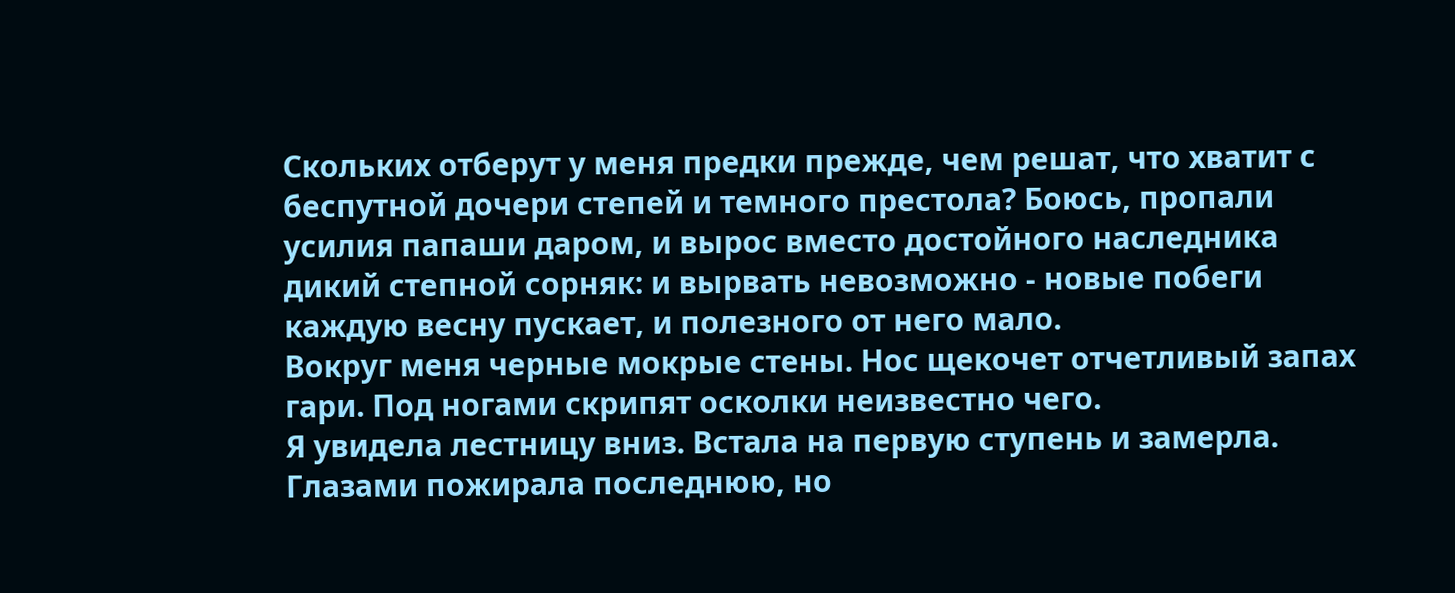Скольких отберут у меня предки прежде, чем решат, что хватит с беспутной дочери степей и темного престола? Боюсь, пропали усилия папаши даром, и вырос вместо достойного наследника дикий степной сорняк: и вырвать невозможно - новые побеги каждую весну пускает, и полезного от него мало.
Вокруг меня черные мокрые стены. Нос щекочет отчетливый запах гари. Под ногами скрипят осколки неизвестно чего.
Я увидела лестницу вниз. Встала на первую ступень и замерла. Глазами пожирала последнюю, но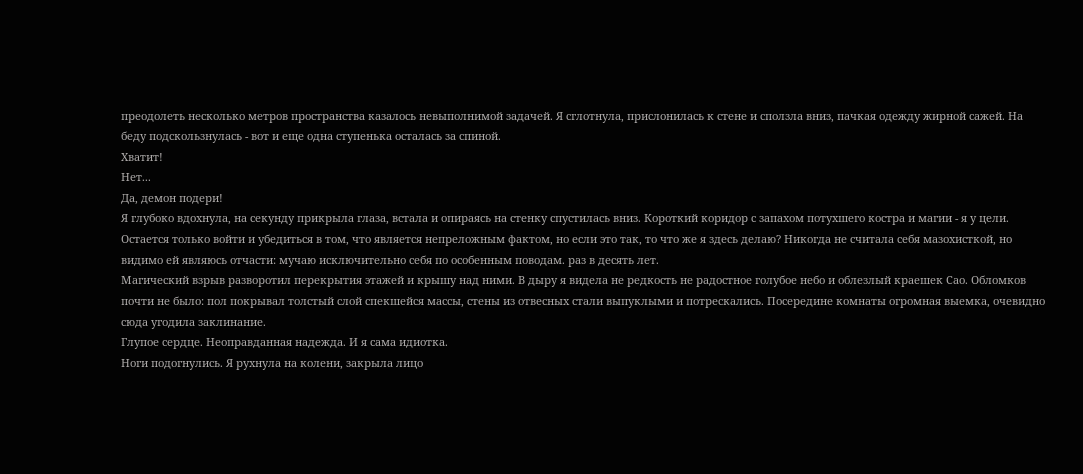преодолеть несколько метров пространства казалось невыполнимой задачей. Я сглотнула, прислонилась к стене и сползла вниз, пачкая одежду жирной сажей. На беду подскользнулась - вот и еще одна ступенька осталась за спиной.
Хватит!
Нет...
Да, демон подери!
Я глубоко вдохнула, на секунду прикрыла глаза, встала и опираясь на стенку спустилась вниз. Короткий коридор с запахом потухшего костра и магии - я у цели. Остается только войти и убедиться в том, что является непреложным фактом, но если это так, то что же я здесь делаю? Никогда не считала себя мазохисткой, но видимо ей являюсь отчасти: мучаю исключительно себя по особенным поводам. раз в десять лет.
Магический взрыв разворотил перекрытия этажей и крышу над ними. В дыру я видела не редкость не радостное голубое небо и облезлый краешек Сао. Обломков почти не было: пол покрывал толстый слой спекшейся массы, стены из отвесных стали выпуклыми и потрескались. Посередине комнаты огромная выемка, очевидно сюда угодила заклинание.
Глупое сердце. Неоправданная надежда. И я сама идиотка.
Ноги подогнулись. Я рухнула на колени, закрыла лицо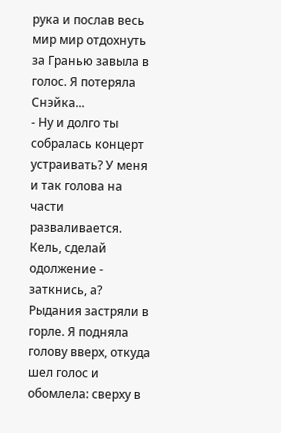рука и послав весь мир мир отдохнуть за Гранью завыла в голос. Я потеряла Снэйка...
- Ну и долго ты собралась концерт устраивать? У меня и так голова на части разваливается. Кель, сделай одолжение - заткнись, а?
Рыдания застряли в горле. Я подняла голову вверх, откуда шел голос и обомлела: сверху в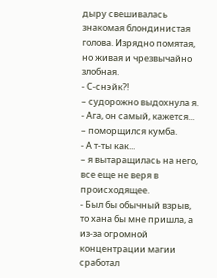дыру свешивалась знакомая блондинистая голова. Изрядно помятая, но живая и чрезвычайно злобная.
- С-снэйк?!
– судорожно выдохнула я.
- Ага, он самый, кажется...
– поморщился кумба.
- А т-ты как...
– я вытаращилась на него, все еще не веря в происходящее.
- Был бы обычный взрыв, то хана бы мне пришла, а из-за огромной концентрации магии сработал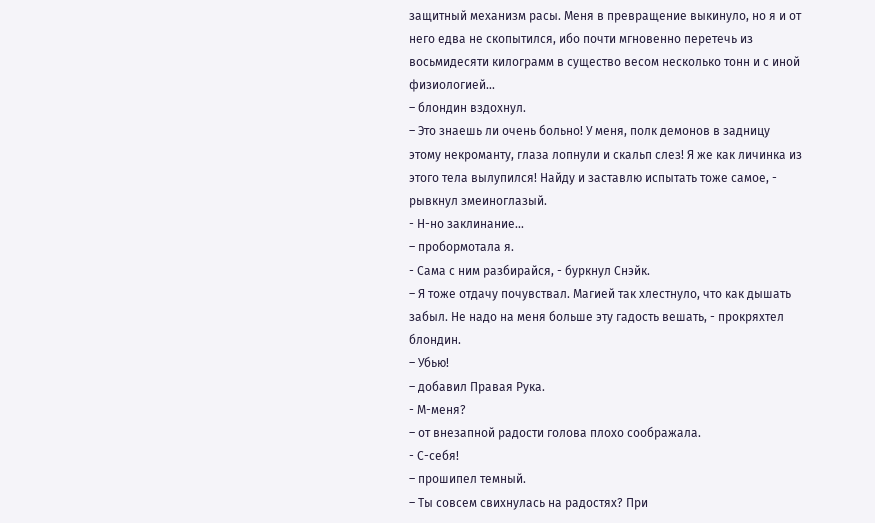защитный механизм расы. Меня в превращение выкинуло, но я и от него едва не скопытился, ибо почти мгновенно перетечь из восьмидесяти килограмм в существо весом несколько тонн и с иной физиологией...
– блондин вздохнул.
– Это знаешь ли очень больно! У меня, полк демонов в задницу этому некроманту, глаза лопнули и скальп слез! Я же как личинка из этого тела вылупился! Найду и заставлю испытать тоже самое, - рывкнул змеиноглазый.
- Н-но заклинание...
– пробормотала я.
- Сама с ним разбирайся, - буркнул Снэйк.
– Я тоже отдачу почувствал. Магией так хлестнуло, что как дышать забыл. Не надо на меня больше эту гадость вешать, - прокряхтел блондин.
– Убью!
– добавил Правая Рука.
- М-меня?
– от внезапной радости голова плохо соображала.
- С-себя!
– прошипел темный.
– Ты совсем свихнулась на радостях? При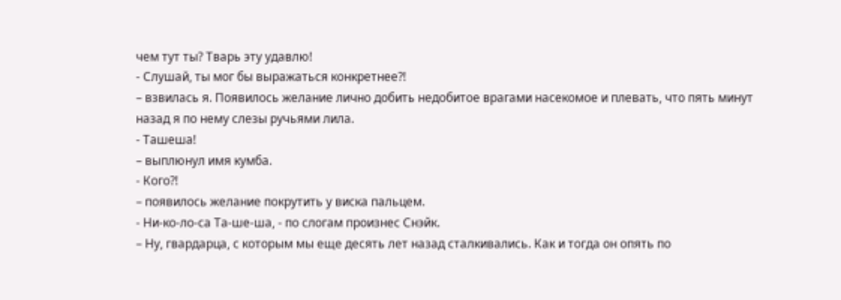чем тут ты? Тварь эту удавлю!
- Слушай, ты мог бы выражаться конкретнее?!
– взвилась я. Появилось желание лично добить недобитое врагами насекомое и плевать, что пять минут назад я по нему слезы ручьями лила.
- Ташеша!
– выплюнул имя кумба.
- Кого?!
– появилось желание покрутить у виска пальцем.
- Ни-ко-ло-са Та-ше-ша, - по слогам произнес Снэйк.
– Ну, гвардарца, с которым мы еще десять лет назад сталкивались. Как и тогда он опять по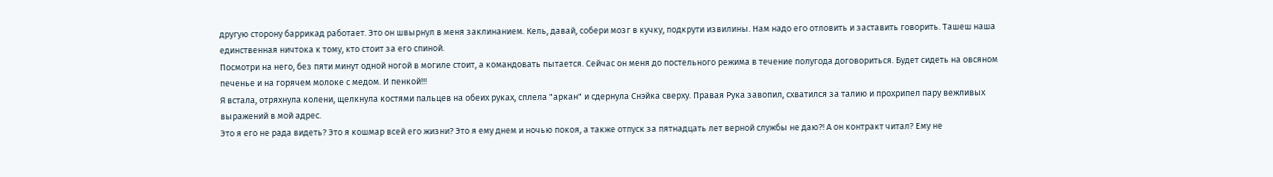другую сторону баррикад работает. Это он швырнул в меня заклинанием. Кель, давай, собери мозг в кучку, подкрути извилины. Нам надо его отловить и заставить говорить. Ташеш наша единственная ничтока к тому, кто стоит за его спиной.
Посмотри на него, без пяти минут одной ногой в могиле стоит, а командовать пытается. Сейчас он меня до постельного режима в течение полугода договориться. Будет сидеть на овсяном печенье и на горячем молоке с медом. И пенкой!!!
Я встала, отряхнула колени, щелкнула костями пальцев на обеих руках, сплела "аркан" и сдернула Снэйка сверху. Правая Рука завопил, схватился за талию и прохрипел пару вежливых выражений в мой адрес.
Это я его не рада видеть? Это я кошмар всей его жизни? Это я ему днем и ночью покоя, а также отпуск за пятнадцать лет верной службы не даю?! А он контракт читал? Ему не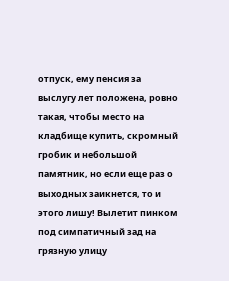отпуск, ему пенсия за выслугу лет положена, ровно такая, чтобы место на кладбище купить, скромный гробик и небольшой памятник, но если еще раз о выходных заикнется, то и этого лишу! Вылетит пинком под симпатичный зад на грязную улицу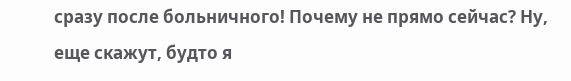сразу после больничного! Почему не прямо сейчас? Ну, еще скажут, будто я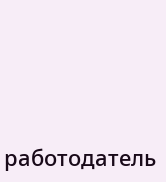работодатель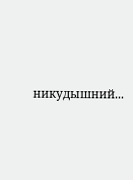никудышний...